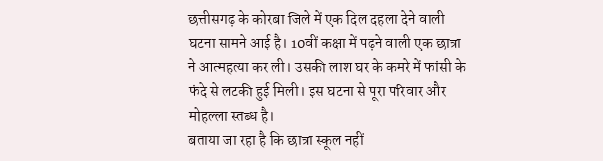छत्तीसगढ़ के कोरबा जिले में एक दिल दहला देने वाली घटना सामने आई है। 10वीं कक्षा में पढ़ने वाली एक छात्रा ने आत्महत्या कर ली। उसकी लाश घर के कमरे में फांसी के फंदे से लटकी हुई मिली। इस घटना से पूरा परिवार और मोहल्ला स्तब्ध है।
बताया जा रहा है कि छात्रा स्कूल नहीं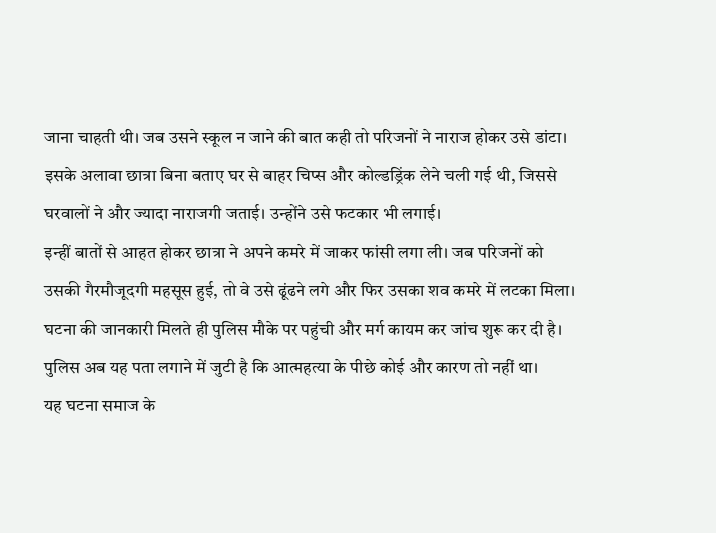जाना चाहती थी। जब उसने स्कूल न जाने की बात कही तो परिजनों ने नाराज होकर उसे डांटा। इसके अलावा छात्रा बिना बताए घर से बाहर चिप्स और कोल्डड्रिंक लेने चली गई थी, जिससे घरवालों ने और ज्यादा नाराजगी जताई। उन्होंने उसे फटकार भी लगाई।
इन्हीं बातों से आहत होकर छात्रा ने अपने कमरे में जाकर फांसी लगा ली। जब परिजनों को उसकी गैरमौजूदगी महसूस हुई, तो वे उसे ढूंढने लगे और फिर उसका शव कमरे में लटका मिला।
घटना की जानकारी मिलते ही पुलिस मौके पर पहुंची और मर्ग कायम कर जांच शुरू कर दी है। पुलिस अब यह पता लगाने में जुटी है कि आत्महत्या के पीछे कोई और कारण तो नहीं था।
यह घटना समाज के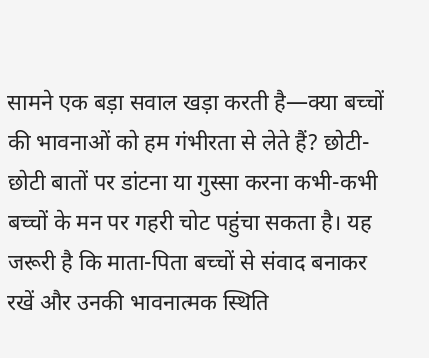सामने एक बड़ा सवाल खड़ा करती है—क्या बच्चों की भावनाओं को हम गंभीरता से लेते हैं? छोटी-छोटी बातों पर डांटना या गुस्सा करना कभी-कभी बच्चों के मन पर गहरी चोट पहुंचा सकता है। यह जरूरी है कि माता-पिता बच्चों से संवाद बनाकर रखें और उनकी भावनात्मक स्थिति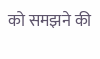को समझने की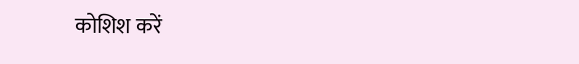कोशिश करें